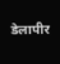डेलापीर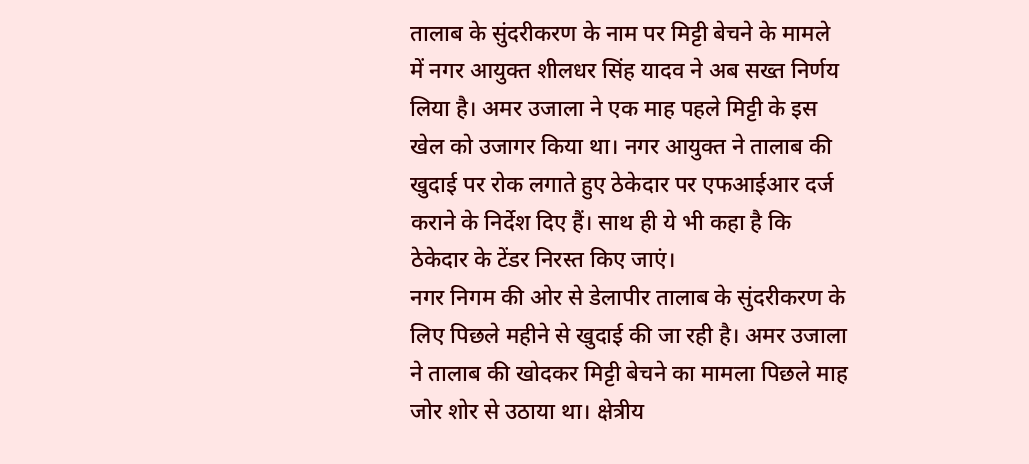तालाब के सुंदरीकरण के नाम पर मिट्टी बेचने के मामले में नगर आयुक्त शीलधर सिंह यादव ने अब सख्त निर्णय लिया है। अमर उजाला ने एक माह पहले मिट्टी के इस खेल को उजागर किया था। नगर आयुक्त ने तालाब की खुदाई पर रोक लगाते हुए ठेकेदार पर एफआईआर दर्ज कराने के निर्देश दिए हैं। साथ ही ये भी कहा है कि ठेकेदार के टेंडर निरस्त किए जाएं।
नगर निगम की ओर से डेलापीर तालाब के सुंदरीकरण के लिए पिछले महीने से खुदाई की जा रही है। अमर उजाला ने तालाब की खोदकर मिट्टी बेचने का मामला पिछले माह जोर शोर से उठाया था। क्षेत्रीय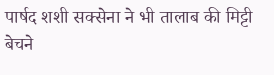पार्षद शशी सक्सेना ने भी तालाब की मिट्टी बेचने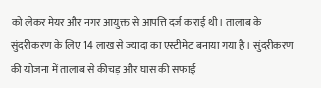को लेकर मेयर और नगर आयुक्त से आपत्ति दर्ज कराई थी। तालाब के सुंदरीकरण के लिए 14 लाख से ज्यादा का एस्टीमेट बनाया गया है। सुंदरीकरण की योजना में तालाब से कीचड़ और घास की सफाई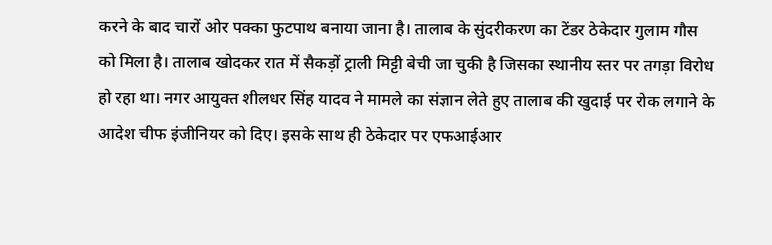करने के बाद चारों ओर पक्का फुटपाथ बनाया जाना है। तालाब के सुंदरीकरण का टेंडर ठेकेदार गुलाम गौस को मिला है। तालाब खोदकर रात में सैकड़ों ट्राली मिट्टी बेची जा चुकी है जिसका स्थानीय स्तर पर तगड़ा विरोध हो रहा था। नगर आयुक्त शीलधर सिंह यादव ने मामले का संज्ञान लेते हुए तालाब की खुदाई पर रोक लगाने के आदेश चीफ इंजीनियर को दिए। इसके साथ ही ठेकेदार पर एफआईआर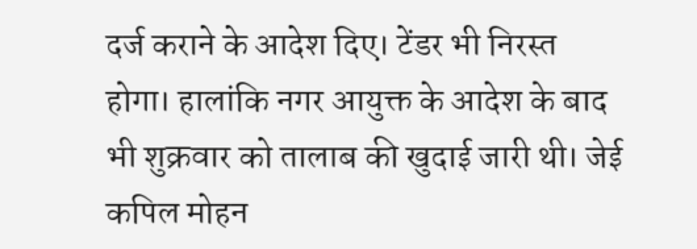दर्ज कराने के आदेश दिए। टेंडर भी निरस्त होगा। हालांकि नगर आयुक्त के आदेश के बाद भी शुक्रवार को तालाब की खुदाई जारी थी। जेई कपिल मोहन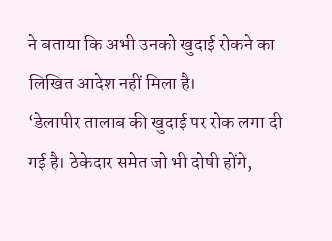ने बताया कि अभी उनको खुदाई रोकने का लिखित आदेश नहीं मिला है।
‘डेलापीर तालाब की खुदाई पर रोक लगा दी गई है। ठेकेदार समेत जो भी दोषी होंगे,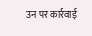उन पर कार्रवाई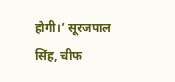होगी।’ सूरजपाल सिंह, चीफ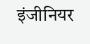इंजीनियर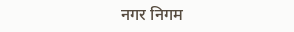नगर निगम